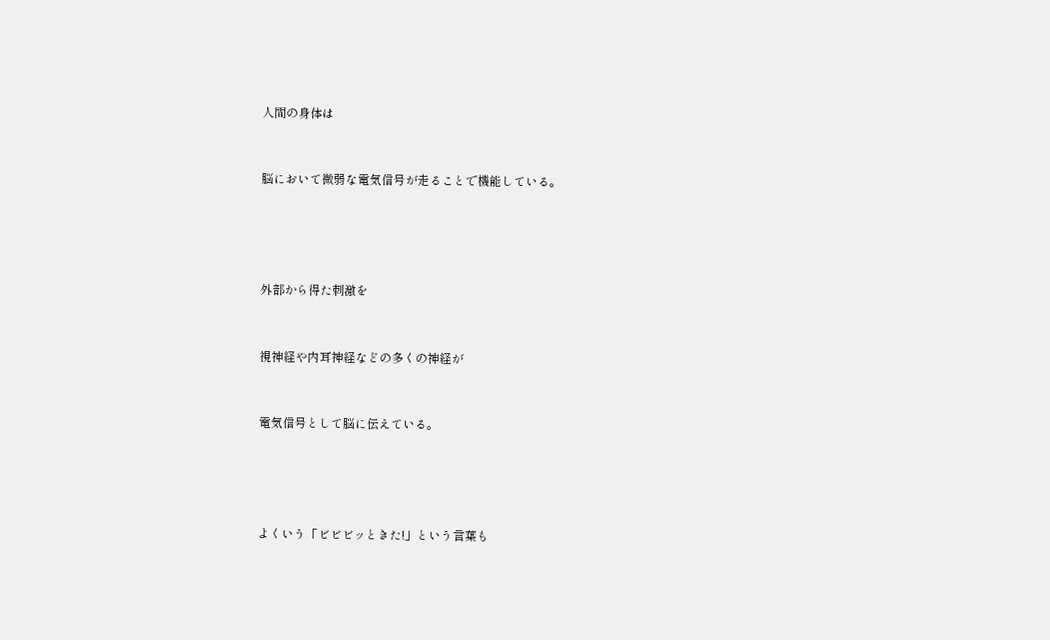人間の身体は


脳において微弱な電気信号が走ることで機能している。




外部から得た刺激を


視神経や内耳神経などの多くの神経が


電気信号として脳に伝えている。




よくいう「ビビビッときた!」という言葉も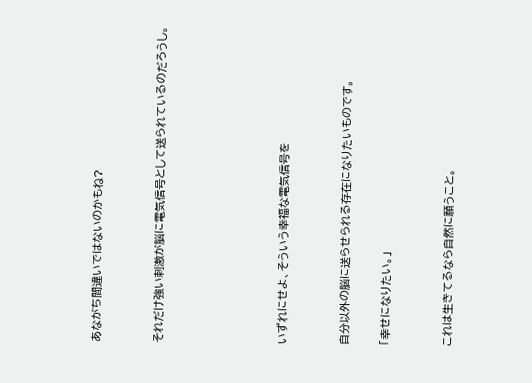あながち間違いではないのかもね?


それだけ強い刺激が脳に電気信号として送られているのだろうし。





いずれにせよ、そういう幸福な電気信号を


自分以外の脳に送らせられる存在になりたいものです。

「幸せになりたい。」


これは生きてるなら自然に願うこと。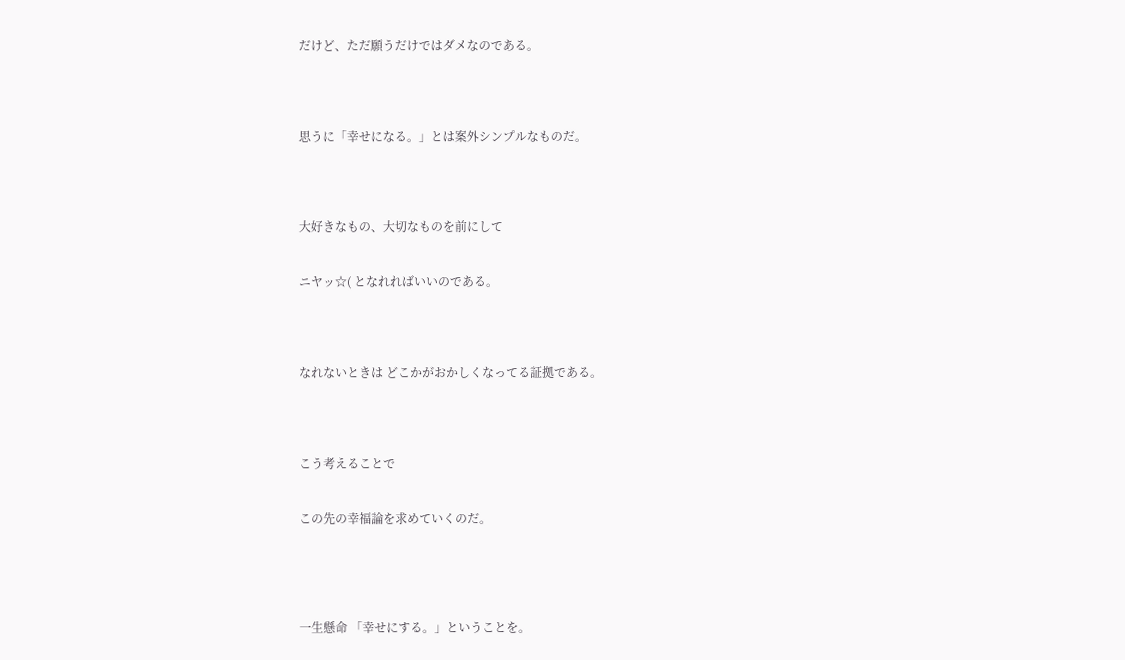だけど、ただ願うだけではダメなのである。




思うに「幸せになる。」とは案外シンプルなものだ。




大好きなもの、大切なものを前にして


ニヤッ☆( となれればいいのである。




なれないときは どこかがおかしくなってる証拠である。




こう考えることで


この先の幸福論を求めていくのだ。





一生懸命 「幸せにする。」ということを。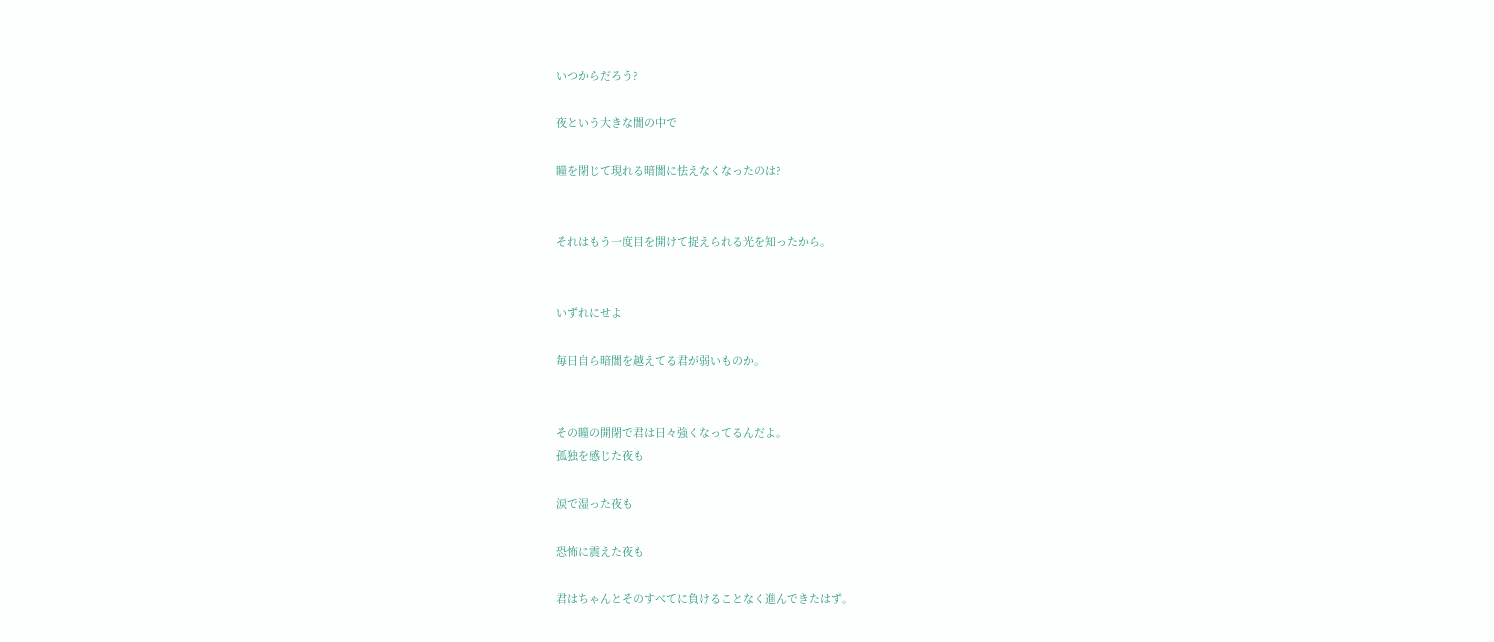いつからだろう?

夜という大きな闇の中で

瞳を閉じて現れる暗闇に怯えなくなったのは?


それはもう一度目を開けて捉えられる光を知ったから。


いずれにせよ

毎日自ら暗闇を越えてる君が弱いものか。


その瞳の開閉で君は日々強くなってるんだよ。
孤独を感じた夜も

涙で湿った夜も

恐怖に震えた夜も

君はちゃんとそのすべてに負けることなく進んできたはず。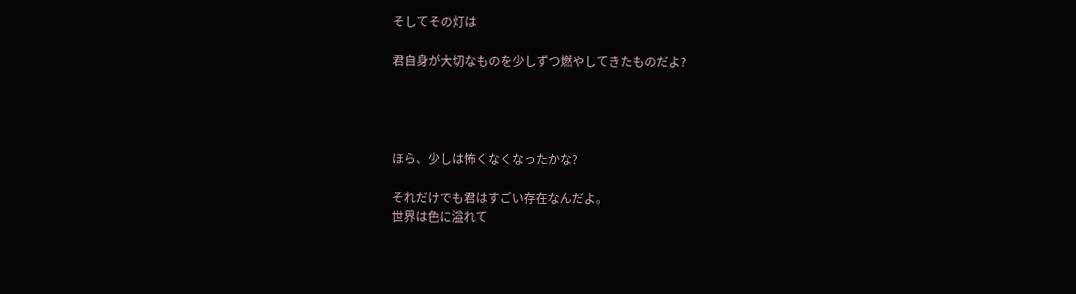そしてその灯は

君自身が大切なものを少しずつ燃やしてきたものだよ?




ほら、少しは怖くなくなったかな?

それだけでも君はすごい存在なんだよ。
世界は色に溢れて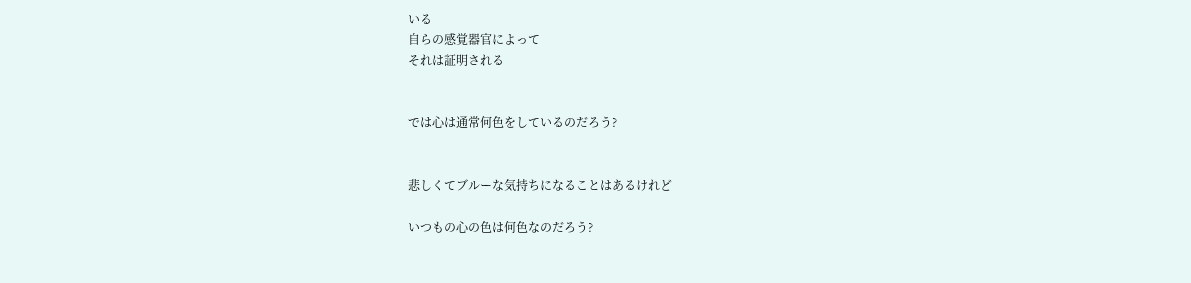いる
自らの感覚器官によって
それは証明される


では心は通常何色をしているのだろう?


悲しくてブルーな気持ちになることはあるけれど

いつもの心の色は何色なのだろう?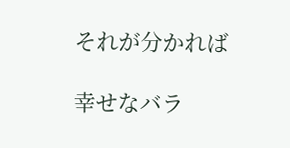それが分かれば

幸せなバラ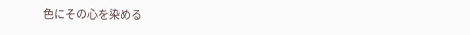色にその心を染める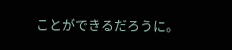ことができるだろうに。